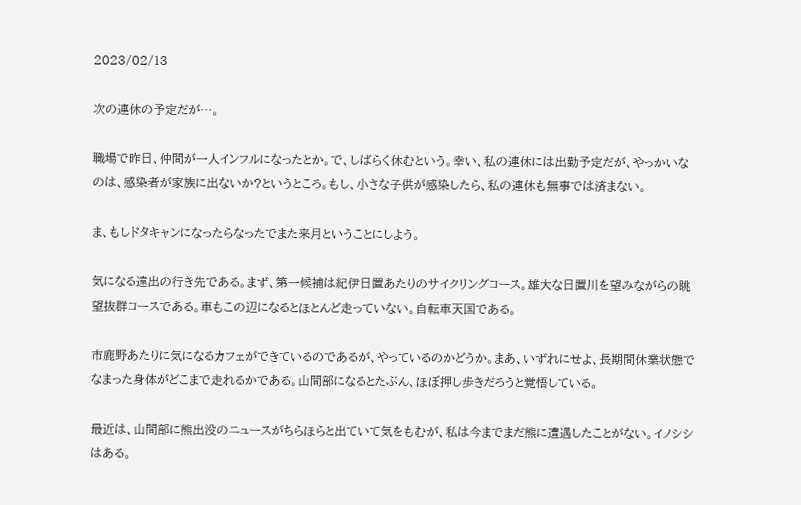2023/02/13

次の連休の予定だが…。

職場で昨日、仲間が一人インフルになったとか。で、しばらく休むという。幸い、私の連休には出勤予定だが、やっかいなのは、感染者が家族に出ないか?というところ。もし、小さな子供が感染したら、私の連休も無事では済まない。

ま、もしドタキャンになったらなったでまた来月ということにしよう。

気になる遠出の行き先である。まず、第一候補は紀伊日置あたりのサイクリングコース。雄大な日置川を望みながらの眺望抜群コースである。車もこの辺になるとほとんど走っていない。自転車天国である。

市鹿野あたりに気になるカフェができているのであるが、やっているのかどうか。まあ、いずれにせよ、長期間休業状態でなまった身体がどこまで走れるかである。山間部になるとたぶん、ほぼ押し歩きだろうと覚悟している。

最近は、山間部に熊出没のニュースがちらほらと出ていて気をもむが、私は今までまだ熊に遭遇したことがない。イノシシはある。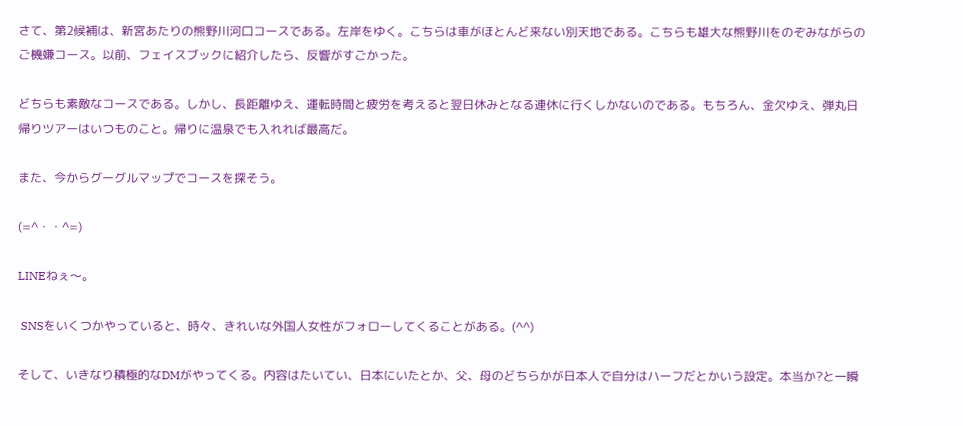さて、第2候補は、新宮あたりの熊野川河口コースである。左岸をゆく。こちらは車がほとんど来ない別天地である。こちらも雄大な熊野川をのぞみながらのご機嫌コース。以前、フェイスブックに紹介したら、反響がすごかった。

どちらも素敵なコースである。しかし、長距離ゆえ、運転時間と疲労を考えると翌日休みとなる連休に行くしかないのである。もちろん、金欠ゆえ、弾丸日帰りツアーはいつものこと。帰りに温泉でも入れれば最高だ。

また、今からグーグルマップでコースを探そう。

(=^・・^=)

LINEねぇ〜。

 SNSをいくつかやっていると、時々、きれいな外国人女性がフォローしてくることがある。(^^)

そして、いきなり積極的なDMがやってくる。内容はたいてい、日本にいたとか、父、母のどちらかが日本人で自分はハーフだとかいう設定。本当か?と一瞬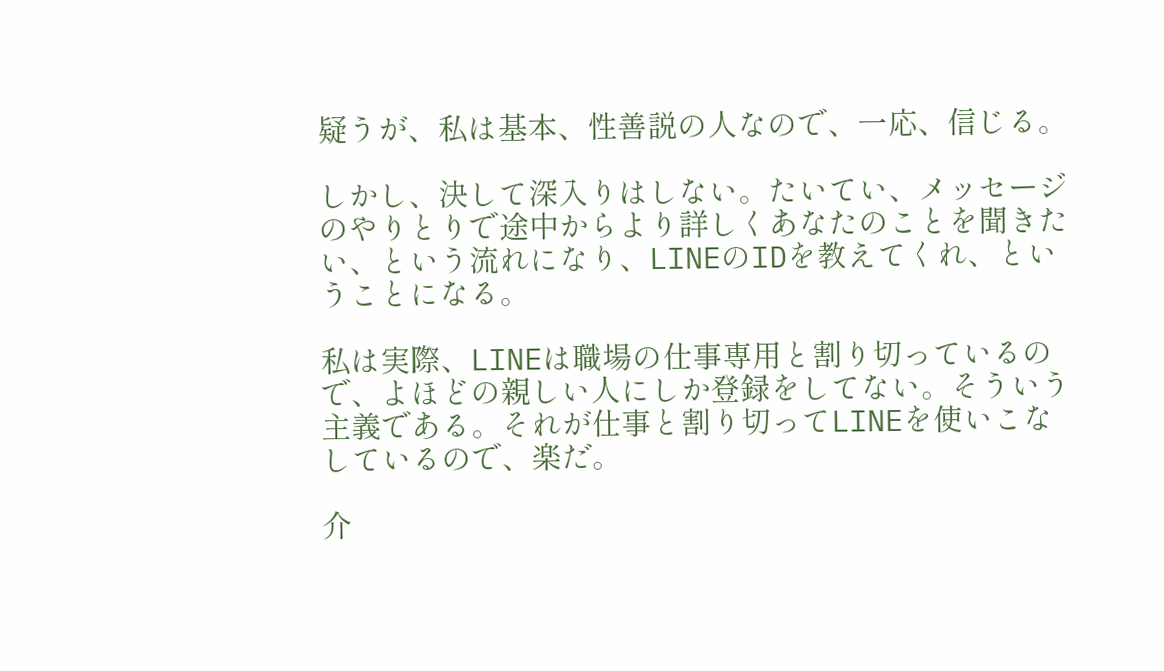疑うが、私は基本、性善説の人なので、一応、信じる。

しかし、決して深入りはしない。たいてい、メッセージのやりとりで途中からより詳しくあなたのことを聞きたい、という流れになり、LINEのIDを教えてくれ、ということになる。

私は実際、LINEは職場の仕事専用と割り切っているので、よほどの親しい人にしか登録をしてない。そういう主義である。それが仕事と割り切ってLINEを使いこなしているので、楽だ。

介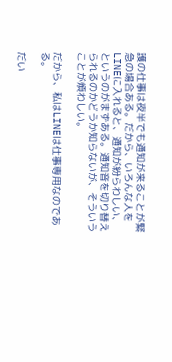護の仕事は夜半でも通知が来ることが緊急の場合ある。だから、いろんな人をLINEに入れると、通知が紛らわしい、というのがまずある。通知音を切り替えられるのかどうか知らないが、そういうことが煩わしい。

だから、私はLINEは仕事専用なのである。

だい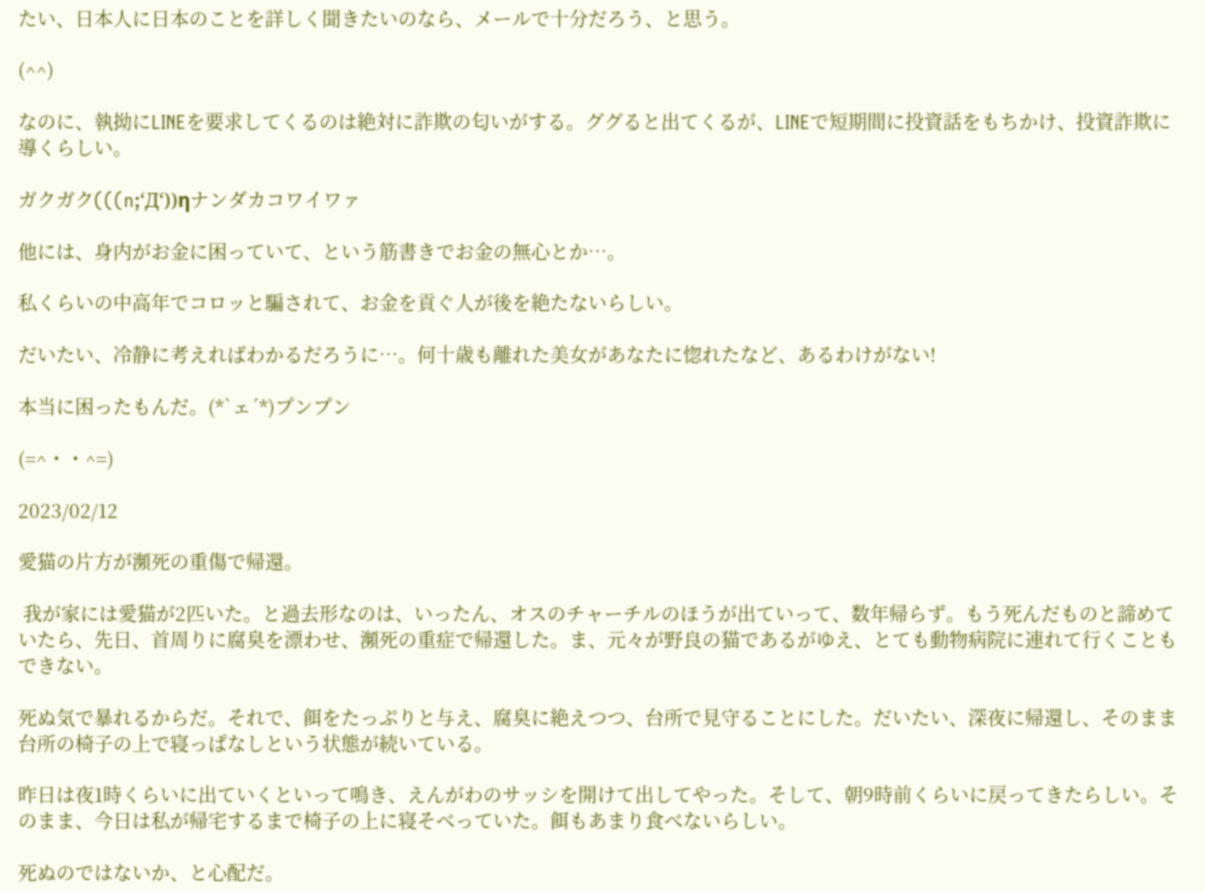たい、日本人に日本のことを詳しく聞きたいのなら、メールで十分だろう、と思う。

(^^)

なのに、執拗にLINEを要求してくるのは絶対に詐欺の匂いがする。ググると出てくるが、LINEで短期間に投資話をもちかけ、投資詐欺に導くらしい。

ガクガク(((n;‘Д‘))ηナンダカコワイワァ

他には、身内がお金に困っていて、という筋書きでお金の無心とか…。

私くらいの中高年でコロッと騙されて、お金を貢ぐ人が後を絶たないらしい。

だいたい、冷静に考えればわかるだろうに…。何十歳も離れた美女があなたに惚れたなど、あるわけがない!

本当に困ったもんだ。(*`ェ´*)プンプン

(=^・・^=)

2023/02/12

愛猫の片方が瀕死の重傷で帰還。

 我が家には愛猫が2匹いた。と過去形なのは、いったん、オスのチャーチルのほうが出ていって、数年帰らず。もう死んだものと諦めていたら、先日、首周りに腐臭を漂わせ、瀕死の重症で帰還した。ま、元々が野良の猫であるがゆえ、とても動物病院に連れて行くこともできない。

死ぬ気で暴れるからだ。それで、餌をたっぷりと与え、腐臭に絶えつつ、台所で見守ることにした。だいたい、深夜に帰還し、そのまま台所の椅子の上で寝っぱなしという状態が続いている。

昨日は夜1時くらいに出ていくといって鳴き、えんがわのサッシを開けて出してやった。そして、朝9時前くらいに戻ってきたらしい。そのまま、今日は私が帰宅するまで椅子の上に寝そべっていた。餌もあまり食べないらしい。

死ぬのではないか、と心配だ。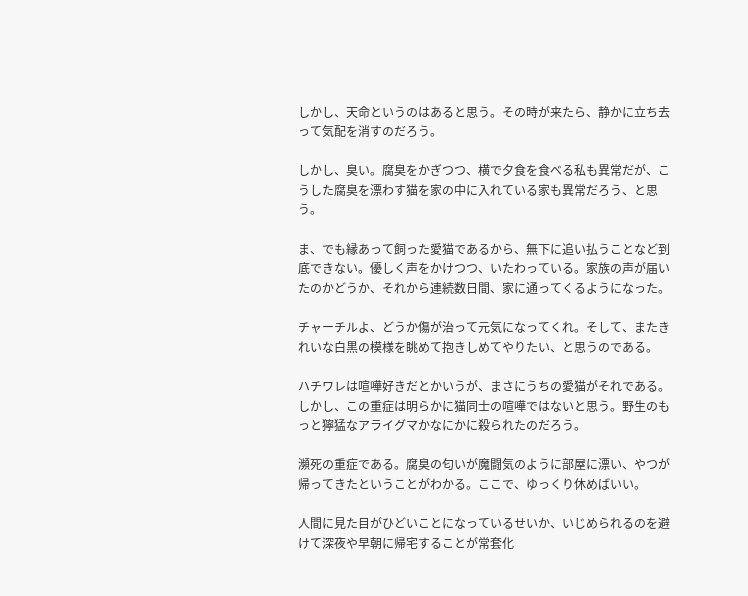しかし、天命というのはあると思う。その時が来たら、静かに立ち去って気配を消すのだろう。

しかし、臭い。腐臭をかぎつつ、横で夕食を食べる私も異常だが、こうした腐臭を漂わす猫を家の中に入れている家も異常だろう、と思う。

ま、でも縁あって飼った愛猫であるから、無下に追い払うことなど到底できない。優しく声をかけつつ、いたわっている。家族の声が届いたのかどうか、それから連続数日間、家に通ってくるようになった。

チャーチルよ、どうか傷が治って元気になってくれ。そして、またきれいな白黒の模様を眺めて抱きしめてやりたい、と思うのである。

ハチワレは喧嘩好きだとかいうが、まさにうちの愛猫がそれである。しかし、この重症は明らかに猫同士の喧嘩ではないと思う。野生のもっと獰猛なアライグマかなにかに殺られたのだろう。

瀕死の重症である。腐臭の匂いが魔闘気のように部屋に漂い、やつが帰ってきたということがわかる。ここで、ゆっくり休めばいい。

人間に見た目がひどいことになっているせいか、いじめられるのを避けて深夜や早朝に帰宅することが常套化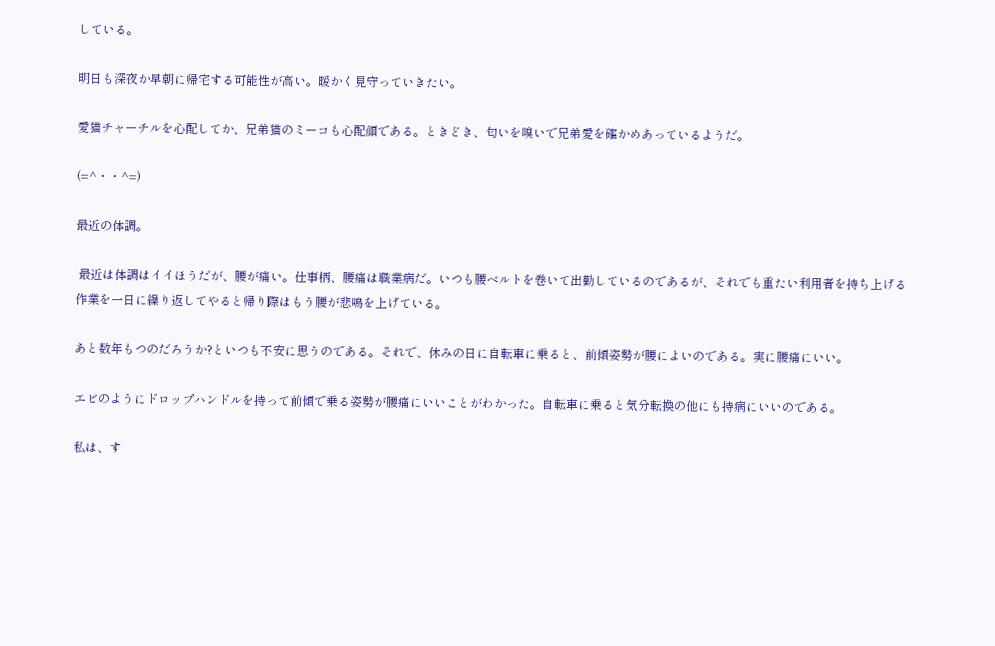している。

明日も深夜か早朝に帰宅する可能性が高い。暖かく見守っていきたい。

愛猫チャーチルを心配してか、兄弟猫のミーコも心配顔である。ときどき、匂いを嗅いで兄弟愛を確かめあっているようだ。

(=^・・^=)

最近の体調。

 最近は体調はイイほうだが、腰が痛い。仕事柄、腰痛は職業病だ。いつも腰ベルトを巻いて出勤しているのであるが、それでも重たい利用者を持ち上げる作業を一日に繰り返してやると帰り際はもう腰が悲鳴を上げている。

あと数年もつのだろうか?といつも不安に思うのである。それで、休みの日に自転車に乗ると、前傾姿勢が腰によいのである。実に腰痛にいい。

エビのようにドロップハンドルを持って前傾で乗る姿勢が腰痛にいいことがわかった。自転車に乗ると気分転換の他にも持病にいいのである。

私は、す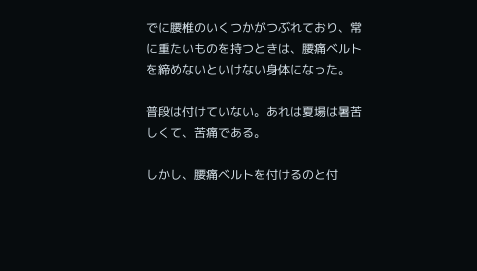でに腰椎のいくつかがつぶれており、常に重たいものを持つときは、腰痛ベルトを締めないといけない身体になった。

普段は付けていない。あれは夏場は暑苦しくて、苦痛である。

しかし、腰痛ベルトを付けるのと付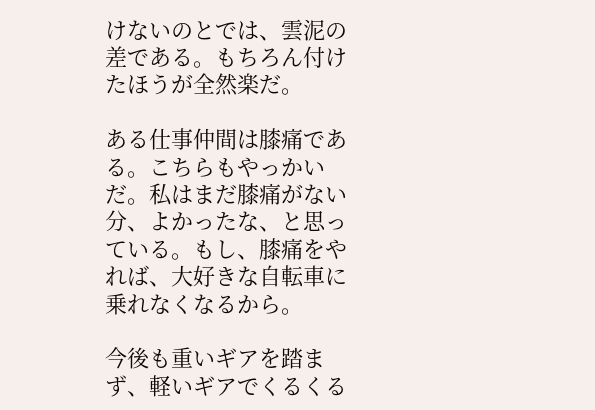けないのとでは、雲泥の差である。もちろん付けたほうが全然楽だ。

ある仕事仲間は膝痛である。こちらもやっかいだ。私はまだ膝痛がない分、よかったな、と思っている。もし、膝痛をやれば、大好きな自転車に乗れなくなるから。

今後も重いギアを踏まず、軽いギアでくるくる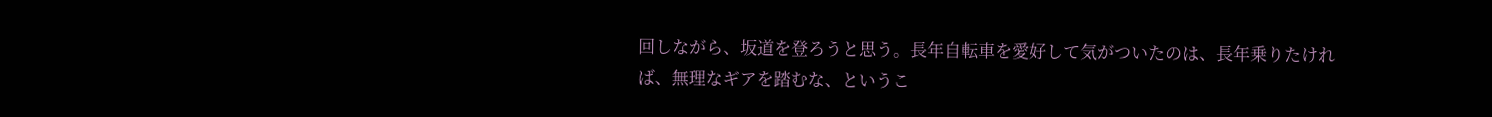回しながら、坂道を登ろうと思う。長年自転車を愛好して気がついたのは、長年乗りたければ、無理なギアを踏むな、というこ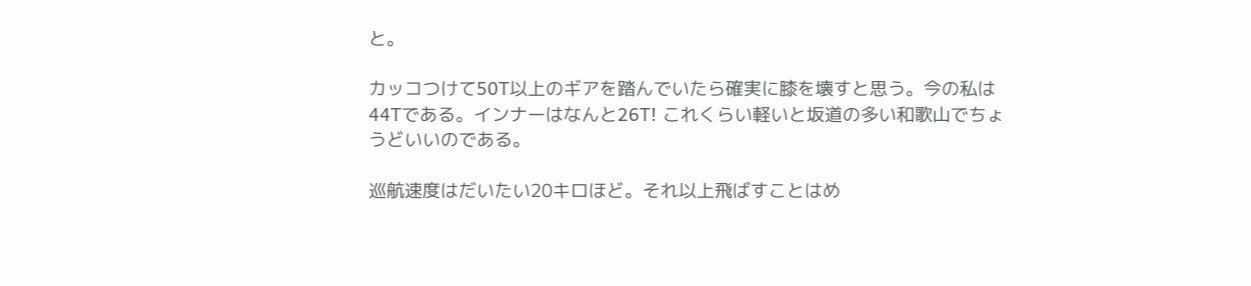と。

カッコつけて50T以上のギアを踏んでいたら確実に膝を壊すと思う。今の私は44Tである。インナーはなんと26T! これくらい軽いと坂道の多い和歌山でちょうどいいのである。

巡航速度はだいたい20キロほど。それ以上飛ばすことはめ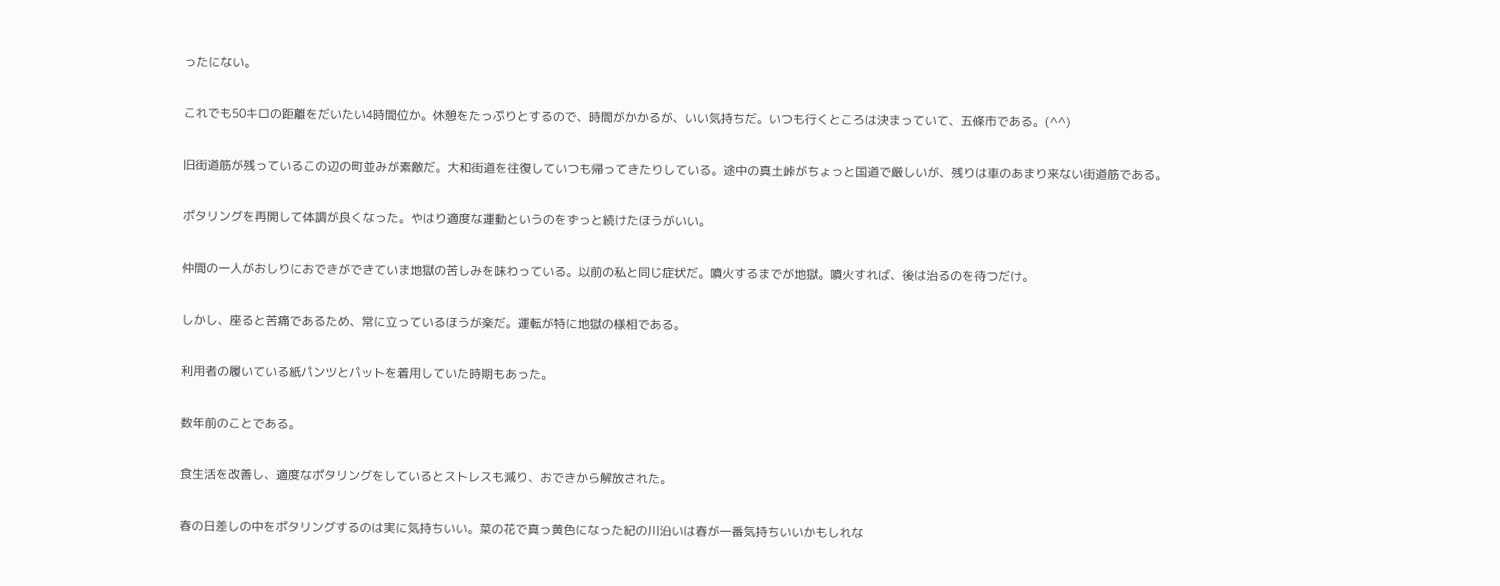ったにない。

これでも50キロの距離をだいたい4時間位か。休憩をたっぷりとするので、時間がかかるが、いい気持ちだ。いつも行くところは決まっていて、五條市である。(^^)

旧街道筋が残っているこの辺の町並みが素敵だ。大和街道を往復していつも帰ってきたりしている。途中の真土峠がちょっと国道で厳しいが、残りは車のあまり来ない街道筋である。

ポタリングを再開して体調が良くなった。やはり適度な運動というのをずっと続けたほうがいい。

仲間の一人がおしりにおできができていま地獄の苦しみを味わっている。以前の私と同じ症状だ。噴火するまでが地獄。噴火すれば、後は治るのを待つだけ。

しかし、座ると苦痛であるため、常に立っているほうが楽だ。運転が特に地獄の様相である。

利用者の履いている紙パンツとパットを着用していた時期もあった。

数年前のことである。

食生活を改善し、適度なポタリングをしているとストレスも減り、おできから解放された。

春の日差しの中をポタリングするのは実に気持ちいい。菜の花で真っ黄色になった紀の川沿いは春が一番気持ちいいかもしれな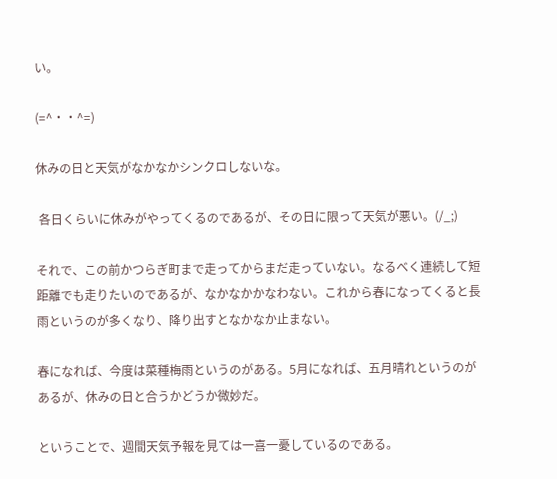い。

(=^・・^=)

休みの日と天気がなかなかシンクロしないな。

 各日くらいに休みがやってくるのであるが、その日に限って天気が悪い。(/_;)

それで、この前かつらぎ町まで走ってからまだ走っていない。なるべく連続して短距離でも走りたいのであるが、なかなかかなわない。これから春になってくると長雨というのが多くなり、降り出すとなかなか止まない。

春になれば、今度は菜種梅雨というのがある。5月になれば、五月晴れというのがあるが、休みの日と合うかどうか微妙だ。

ということで、週間天気予報を見ては一喜一憂しているのである。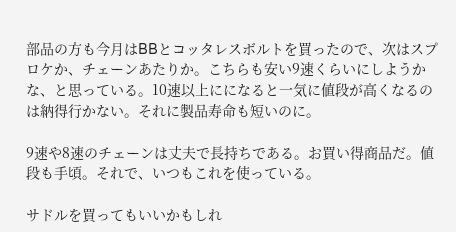部品の方も今月はBBとコッタレスボルトを買ったので、次はスプロケか、チェーンあたりか。こちらも安い9速くらいにしようかな、と思っている。10速以上にになると一気に値段が高くなるのは納得行かない。それに製品寿命も短いのに。

9速や8速のチェーンは丈夫で長持ちである。お買い得商品だ。値段も手頃。それで、いつもこれを使っている。

サドルを買ってもいいかもしれ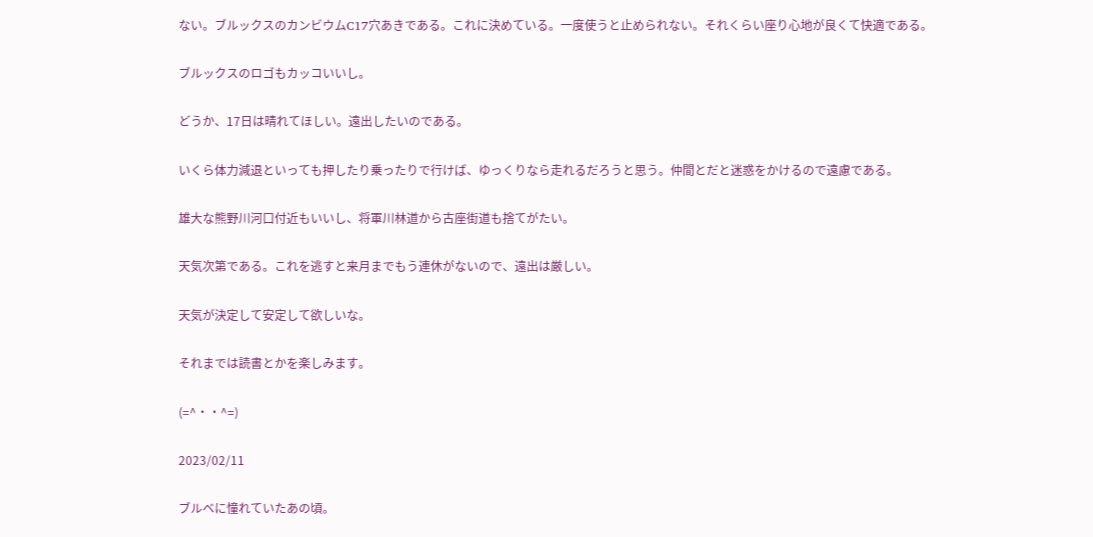ない。ブルックスのカンビウムC17穴あきである。これに決めている。一度使うと止められない。それくらい座り心地が良くて快適である。

ブルックスのロゴもカッコいいし。

どうか、17日は晴れてほしい。遠出したいのである。

いくら体力減退といっても押したり乗ったりで行けば、ゆっくりなら走れるだろうと思う。仲間とだと迷惑をかけるので遠慮である。

雄大な熊野川河口付近もいいし、将軍川林道から古座街道も捨てがたい。

天気次第である。これを逃すと来月までもう連休がないので、遠出は厳しい。

天気が決定して安定して欲しいな。

それまでは読書とかを楽しみます。

(=^・・^=)

2023/02/11

ブルベに憧れていたあの頃。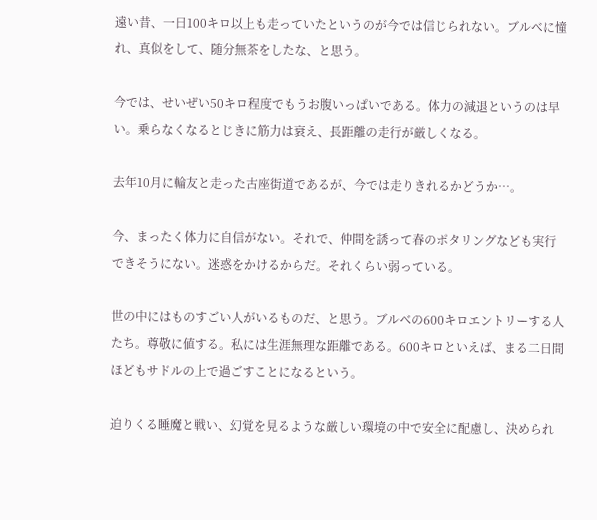遠い昔、一日100キロ以上も走っていたというのが今では信じられない。ブルベに憧れ、真似をして、随分無茶をしたな、と思う。

今では、せいぜい50キロ程度でもうお腹いっぱいである。体力の減退というのは早い。乗らなくなるとじきに筋力は衰え、長距離の走行が厳しくなる。

去年10月に輪友と走った古座街道であるが、今では走りきれるかどうか…。

今、まったく体力に自信がない。それで、仲間を誘って春のポタリングなども実行できそうにない。迷惑をかけるからだ。それくらい弱っている。

世の中にはものすごい人がいるものだ、と思う。ブルベの600キロエントリーする人たち。尊敬に値する。私には生涯無理な距離である。600キロといえば、まる二日間ほどもサドルの上で過ごすことになるという。

迫りくる睡魔と戦い、幻覚を見るような厳しい環境の中で安全に配慮し、決められ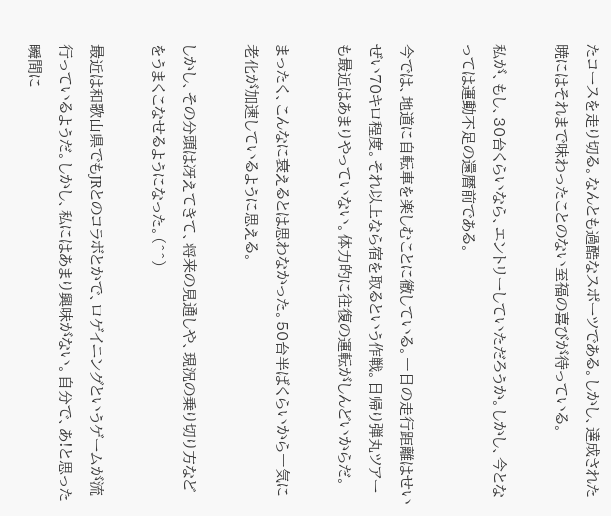たコースを走り切る。なんとも過酷なスポーツである。しかし、達成された暁にはそれまで味わったことのない至福の喜びが待っている。

私が、もし、30台くらいなら、エントリーしていただろうか。しかし、今となっては運動不足の還暦前である。

今では、地道に自転車を楽しむことに徹している。一日の走行距離はせいぜい70キロ程度。それ以上なら宿を取るという作戦。日帰り弾丸ツアーも最近はあまりやっていない。体力的に往復の運転がしんどいからだ。

まったく、こんなに衰えるとは思わなかった。50台半ばくらいから一気に老化が加速しているように思える。

しかし、その分頭は冴えてきて、将来の見通しや、現況の乗り切り方などをうまくこなせるようになった。(^^)

最近は和歌山県でもJRとのコラボとかで、ロゲイニングというゲームが流行っているようだ。しかし、私にはあまり興味がない。自分で、あ!と思った瞬間に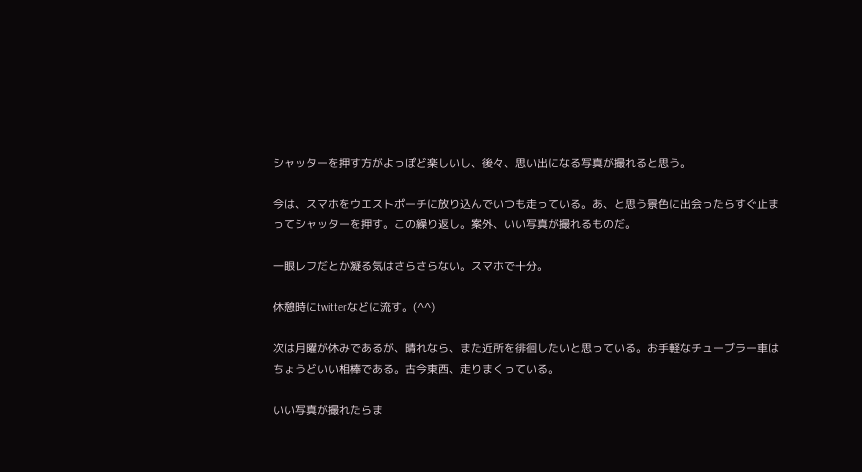シャッターを押す方がよっぽど楽しいし、後々、思い出になる写真が撮れると思う。

今は、スマホをウエストポーチに放り込んでいつも走っている。あ、と思う景色に出会ったらすぐ止まってシャッターを押す。この繰り返し。案外、いい写真が撮れるものだ。

一眼レフだとか凝る気はさらさらない。スマホで十分。

休憩時にtwitterなどに流す。(^^)

次は月曜が休みであるが、晴れなら、また近所を徘徊したいと思っている。お手軽なチューブラー車はちょうどいい相棒である。古今東西、走りまくっている。

いい写真が撮れたらま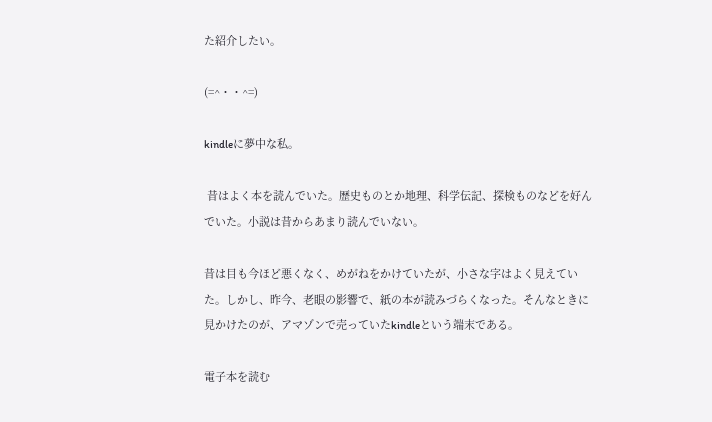た紹介したい。

(=^・・^=)

kindleに夢中な私。

 昔はよく本を読んでいた。歴史ものとか地理、科学伝記、探検ものなどを好んでいた。小説は昔からあまり読んでいない。

昔は目も今ほど悪くなく、めがねをかけていたが、小さな字はよく見えていた。しかし、昨今、老眼の影響で、紙の本が読みづらくなった。そんなときに見かけたのが、アマゾンで売っていたkindleという端末である。

電子本を読む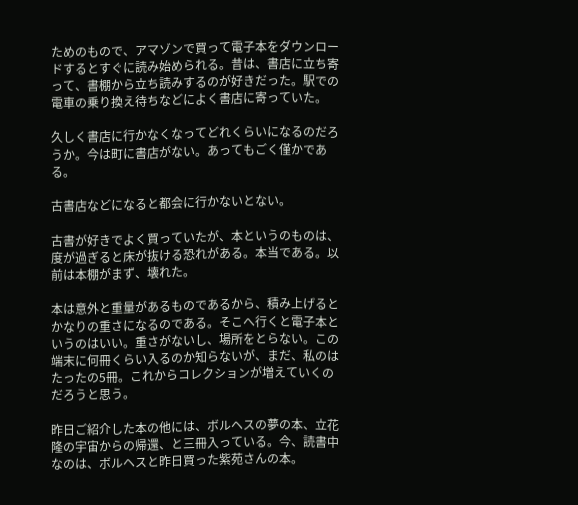ためのもので、アマゾンで買って電子本をダウンロードするとすぐに読み始められる。昔は、書店に立ち寄って、書棚から立ち読みするのが好きだった。駅での電車の乗り換え待ちなどによく書店に寄っていた。

久しく書店に行かなくなってどれくらいになるのだろうか。今は町に書店がない。あってもごく僅かである。

古書店などになると都会に行かないとない。

古書が好きでよく買っていたが、本というのものは、度が過ぎると床が抜ける恐れがある。本当である。以前は本棚がまず、壊れた。

本は意外と重量があるものであるから、積み上げるとかなりの重さになるのである。そこへ行くと電子本というのはいい。重さがないし、場所をとらない。この端末に何冊くらい入るのか知らないが、まだ、私のはたったの5冊。これからコレクションが増えていくのだろうと思う。

昨日ご紹介した本の他には、ボルヘスの夢の本、立花隆の宇宙からの帰還、と三冊入っている。今、読書中なのは、ボルヘスと昨日買った紫苑さんの本。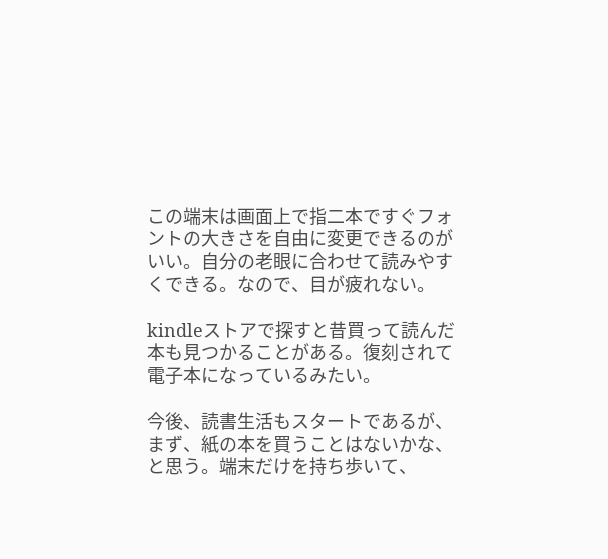この端末は画面上で指二本ですぐフォントの大きさを自由に変更できるのがいい。自分の老眼に合わせて読みやすくできる。なので、目が疲れない。

kindleストアで探すと昔買って読んだ本も見つかることがある。復刻されて電子本になっているみたい。

今後、読書生活もスタートであるが、まず、紙の本を買うことはないかな、と思う。端末だけを持ち歩いて、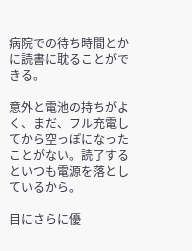病院での待ち時間とかに読書に耽ることができる。

意外と電池の持ちがよく、まだ、フル充電してから空っぽになったことがない。読了するといつも電源を落としているから。

目にさらに優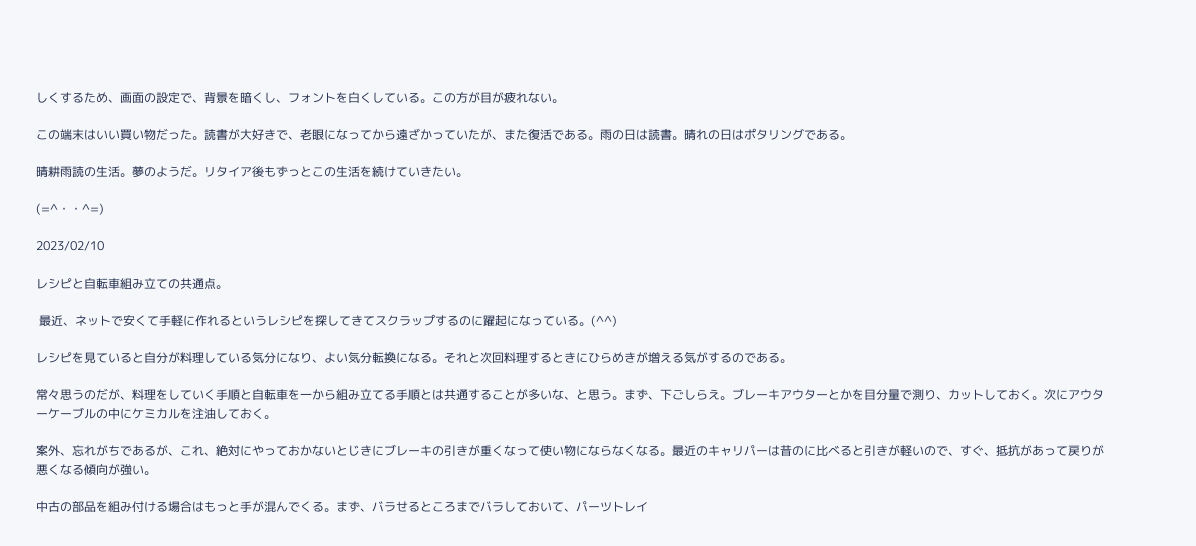しくするため、画面の設定で、背景を暗くし、フォントを白くしている。この方が目が疲れない。

この端末はいい買い物だった。読書が大好きで、老眼になってから遠ざかっていたが、また復活である。雨の日は読書。晴れの日はポタリングである。

晴耕雨読の生活。夢のようだ。リタイア後もずっとこの生活を続けていきたい。

(=^・・^=)

2023/02/10

レシピと自転車組み立ての共通点。

 最近、ネットで安くて手軽に作れるというレシピを探してきてスクラップするのに躍起になっている。(^^)

レシピを見ていると自分が料理している気分になり、よい気分転換になる。それと次回料理するときにひらめきが増える気がするのである。

常々思うのだが、料理をしていく手順と自転車を一から組み立てる手順とは共通することが多いな、と思う。まず、下ごしらえ。ブレーキアウターとかを目分量で測り、カットしておく。次にアウターケーブルの中にケミカルを注油しておく。

案外、忘れがちであるが、これ、絶対にやっておかないとじきにブレーキの引きが重くなって使い物にならなくなる。最近のキャリパーは昔のに比べると引きが軽いので、すぐ、抵抗があって戻りが悪くなる傾向が強い。

中古の部品を組み付ける場合はもっと手が混んでくる。まず、バラせるところまでバラしておいて、パーツトレイ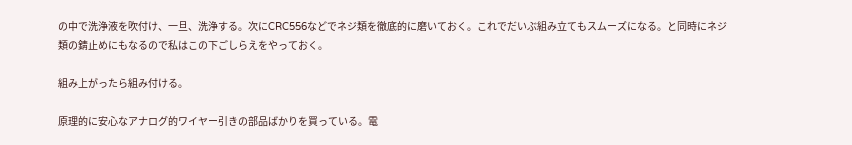の中で洗浄液を吹付け、一旦、洗浄する。次にCRC556などでネジ類を徹底的に磨いておく。これでだいぶ組み立てもスムーズになる。と同時にネジ類の錆止めにもなるので私はこの下ごしらえをやっておく。

組み上がったら組み付ける。

原理的に安心なアナログ的ワイヤー引きの部品ばかりを買っている。電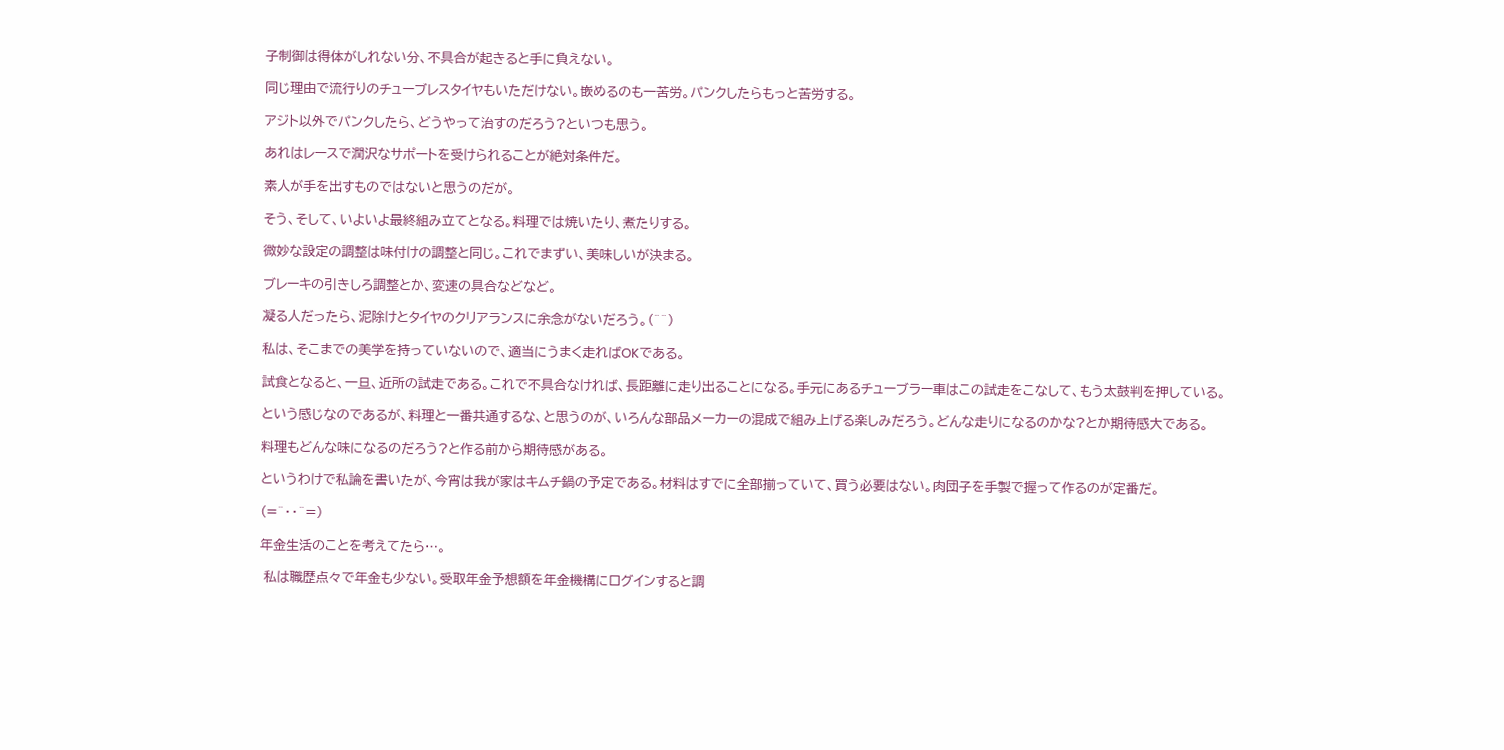子制御は得体がしれない分、不具合が起きると手に負えない。

同じ理由で流行りのチューブレスタイヤもいただけない。嵌めるのも一苦労。パンクしたらもっと苦労する。

アジト以外でパンクしたら、どうやって治すのだろう?といつも思う。

あれはレースで潤沢なサポートを受けられることが絶対条件だ。

素人が手を出すものではないと思うのだが。

そう、そして、いよいよ最終組み立てとなる。料理では焼いたり、煮たりする。

微妙な設定の調整は味付けの調整と同じ。これでまずい、美味しいが決まる。

ブレーキの引きしろ調整とか、変速の具合などなど。

凝る人だったら、泥除けとタイヤのクリアランスに余念がないだろう。(^^)

私は、そこまでの美学を持っていないので、適当にうまく走ればOKである。

試食となると、一旦、近所の試走である。これで不具合なければ、長距離に走り出ることになる。手元にあるチューブラー車はこの試走をこなして、もう太鼓判を押している。

という感じなのであるが、料理と一番共通するな、と思うのが、いろんな部品メーカーの混成で組み上げる楽しみだろう。どんな走りになるのかな?とか期待感大である。

料理もどんな味になるのだろう?と作る前から期待感がある。

というわけで私論を書いたが、今宵は我が家はキムチ鍋の予定である。材料はすでに全部揃っていて、買う必要はない。肉団子を手製で握って作るのが定番だ。

(=^・・^=)

年金生活のことを考えてたら…。

 私は職歴点々で年金も少ない。受取年金予想額を年金機構にログインすると調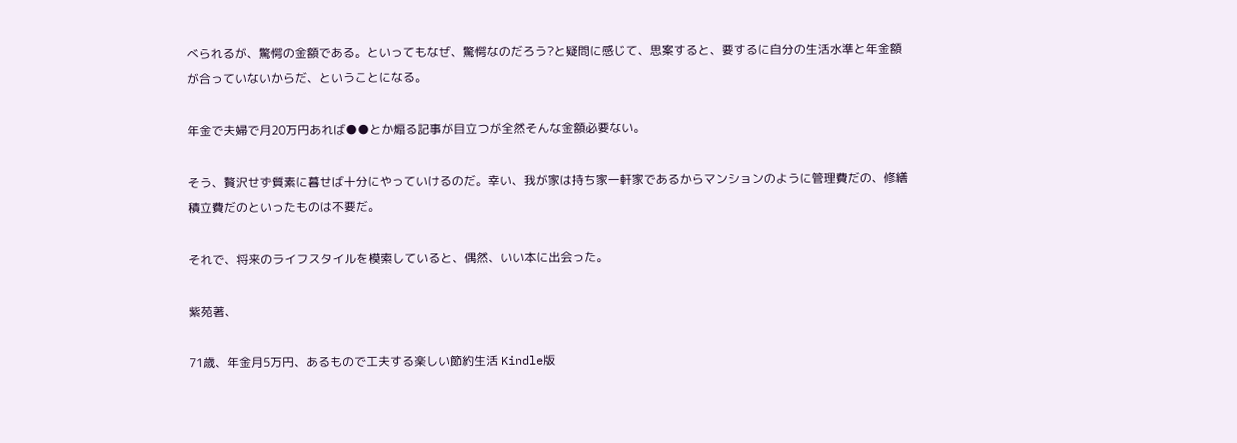べられるが、驚愕の金額である。といってもなぜ、驚愕なのだろう?と疑問に感じて、思案すると、要するに自分の生活水準と年金額が合っていないからだ、ということになる。

年金で夫婦で月20万円あれば●●とか煽る記事が目立つが全然そんな金額必要ない。

そう、贅沢せず質素に暮せば十分にやっていけるのだ。幸い、我が家は持ち家一軒家であるからマンションのように管理費だの、修繕積立費だのといったものは不要だ。

それで、将来のライフスタイルを模索していると、偶然、いい本に出会った。

紫苑著、

71歳、年金月5万円、あるもので工夫する楽しい節約生活 Kindle版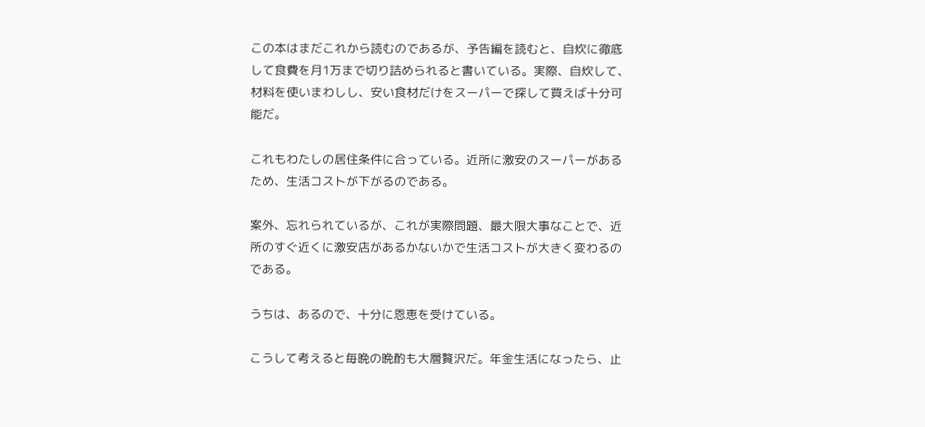この本はまだこれから読むのであるが、予告編を読むと、自炊に徹底して食費を月1万まで切り詰められると書いている。実際、自炊して、材料を使いまわしし、安い食材だけをスーパーで探して買えば十分可能だ。

これもわたしの居住条件に合っている。近所に激安のスーパーがあるため、生活コストが下がるのである。

案外、忘れられているが、これが実際問題、最大限大事なことで、近所のすぐ近くに激安店があるかないかで生活コストが大きく変わるのである。

うちは、あるので、十分に恩恵を受けている。

こうして考えると毎晩の晩酌も大層贅沢だ。年金生活になったら、止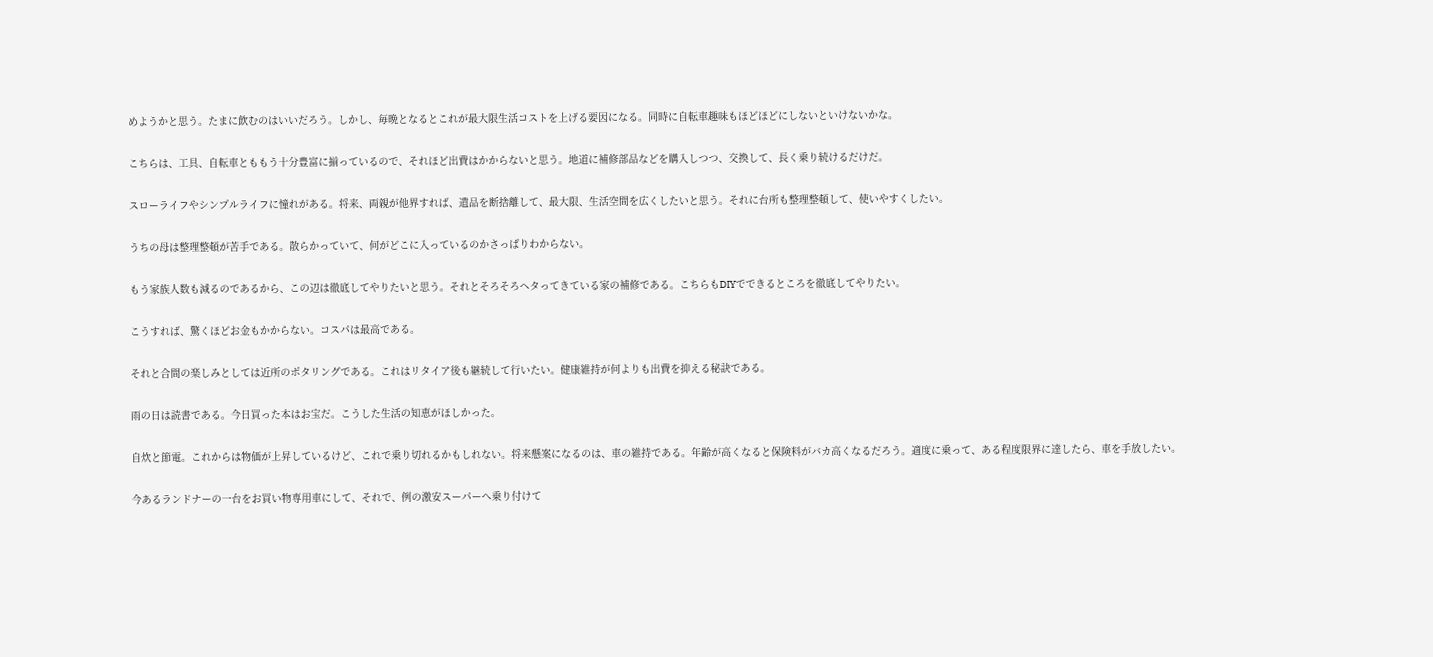めようかと思う。たまに飲むのはいいだろう。しかし、毎晩となるとこれが最大限生活コストを上げる要因になる。同時に自転車趣味もほどほどにしないといけないかな。

こちらは、工具、自転車とももう十分豊富に揃っているので、それほど出費はかからないと思う。地道に補修部品などを購入しつつ、交換して、長く乗り続けるだけだ。

スローライフやシンプルライフに憧れがある。将来、両親が他界すれば、遺品を断捨離して、最大限、生活空間を広くしたいと思う。それに台所も整理整頓して、使いやすくしたい。

うちの母は整理整頓が苦手である。散らかっていて、何がどこに入っているのかさっぱりわからない。

もう家族人数も減るのであるから、この辺は徹底してやりたいと思う。それとそろそろヘタってきている家の補修である。こちらもDIYでできるところを徹底してやりたい。

こうすれば、驚くほどお金もかからない。コスパは最高である。

それと合間の楽しみとしては近所のポタリングである。これはリタイア後も継続して行いたい。健康維持が何よりも出費を抑える秘訣である。

雨の日は読書である。今日買った本はお宝だ。こうした生活の知恵がほしかった。

自炊と節電。これからは物価が上昇しているけど、これで乗り切れるかもしれない。将来懸案になるのは、車の維持である。年齢が高くなると保険料がバカ高くなるだろう。適度に乗って、ある程度限界に達したら、車を手放したい。

今あるランドナーの一台をお買い物専用車にして、それで、例の激安スーパーへ乗り付けて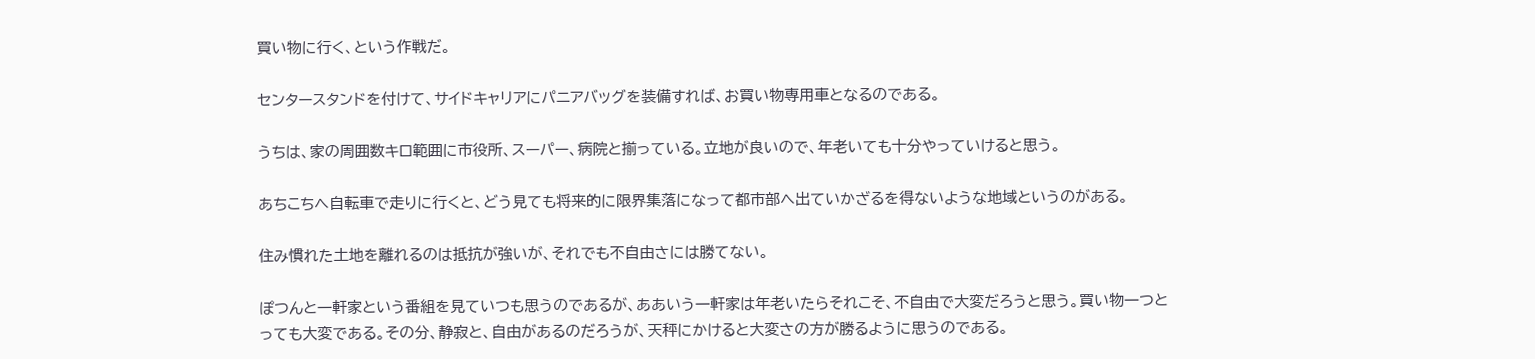買い物に行く、という作戦だ。

センタースタンドを付けて、サイドキャリアにパニアバッグを装備すれば、お買い物専用車となるのである。

うちは、家の周囲数キロ範囲に市役所、スーパー、病院と揃っている。立地が良いので、年老いても十分やっていけると思う。

あちこちへ自転車で走りに行くと、どう見ても将来的に限界集落になって都市部へ出ていかざるを得ないような地域というのがある。

住み慣れた土地を離れるのは抵抗が強いが、それでも不自由さには勝てない。

ぽつんと一軒家という番組を見ていつも思うのであるが、ああいう一軒家は年老いたらそれこそ、不自由で大変だろうと思う。買い物一つとっても大変である。その分、静寂と、自由があるのだろうが、天秤にかけると大変さの方が勝るように思うのである。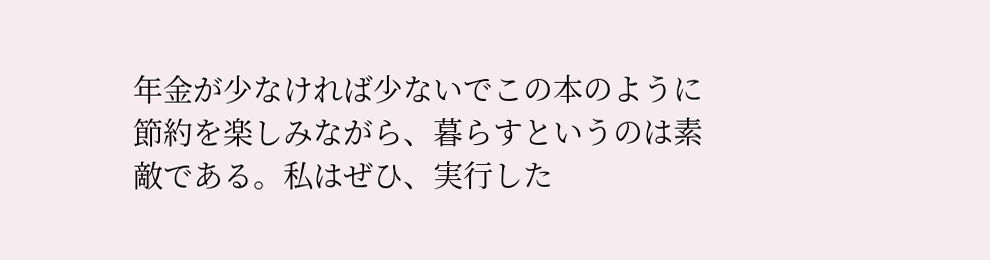年金が少なければ少ないでこの本のように節約を楽しみながら、暮らすというのは素敵である。私はぜひ、実行した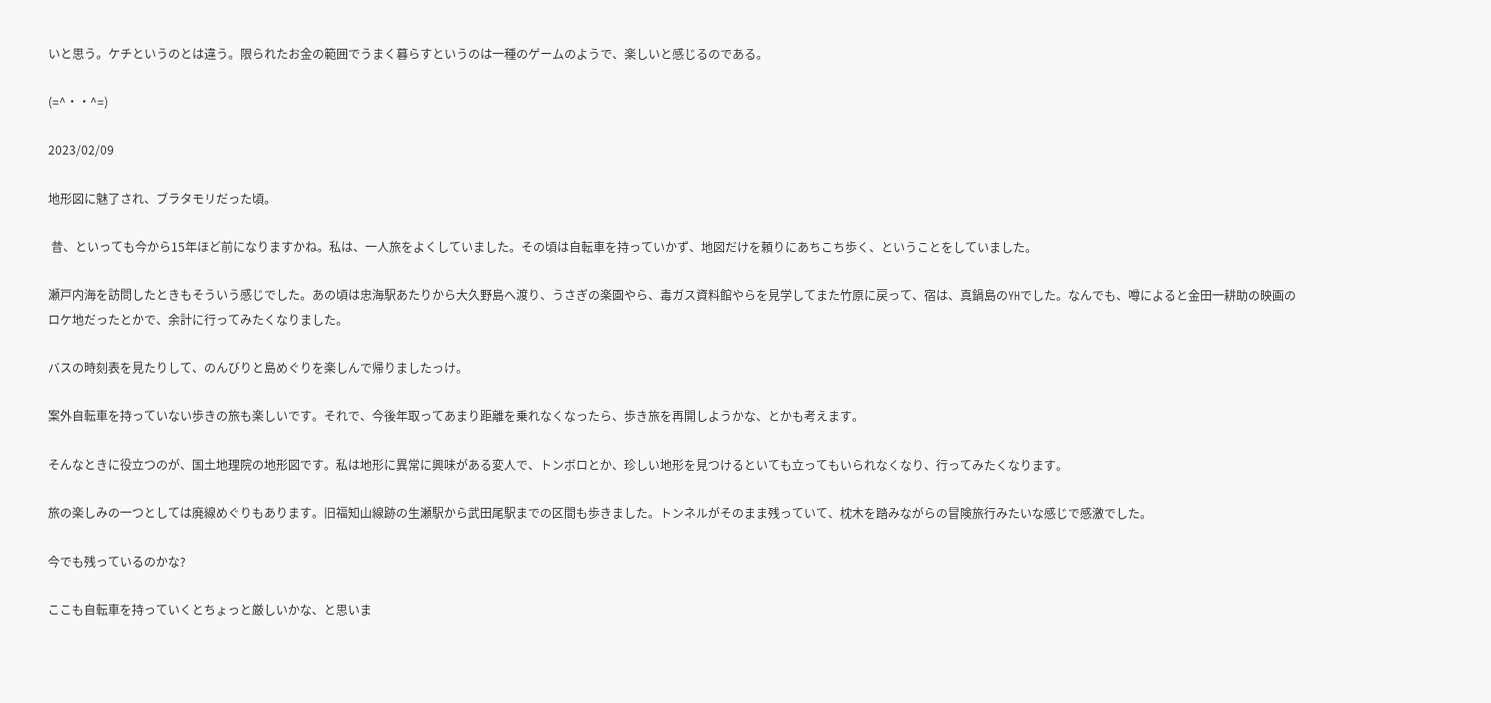いと思う。ケチというのとは違う。限られたお金の範囲でうまく暮らすというのは一種のゲームのようで、楽しいと感じるのである。

(=^・・^=)

2023/02/09

地形図に魅了され、ブラタモリだった頃。

 昔、といっても今から15年ほど前になりますかね。私は、一人旅をよくしていました。その頃は自転車を持っていかず、地図だけを頼りにあちこち歩く、ということをしていました。

瀬戸内海を訪問したときもそういう感じでした。あの頃は忠海駅あたりから大久野島へ渡り、うさぎの楽園やら、毒ガス資料館やらを見学してまた竹原に戻って、宿は、真鍋島のYHでした。なんでも、噂によると金田一耕助の映画のロケ地だったとかで、余計に行ってみたくなりました。

バスの時刻表を見たりして、のんびりと島めぐりを楽しんで帰りましたっけ。

案外自転車を持っていない歩きの旅も楽しいです。それで、今後年取ってあまり距離を乗れなくなったら、歩き旅を再開しようかな、とかも考えます。

そんなときに役立つのが、国土地理院の地形図です。私は地形に異常に興味がある変人で、トンボロとか、珍しい地形を見つけるといても立ってもいられなくなり、行ってみたくなります。

旅の楽しみの一つとしては廃線めぐりもあります。旧福知山線跡の生瀬駅から武田尾駅までの区間も歩きました。トンネルがそのまま残っていて、枕木を踏みながらの冒険旅行みたいな感じで感激でした。

今でも残っているのかな?

ここも自転車を持っていくとちょっと厳しいかな、と思いま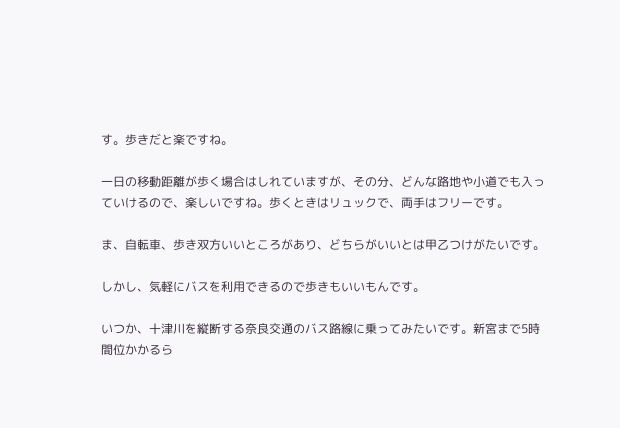す。歩きだと楽ですね。

一日の移動距離が歩く場合はしれていますが、その分、どんな路地や小道でも入っていけるので、楽しいですね。歩くときはリュックで、両手はフリーです。

ま、自転車、歩き双方いいところがあり、どちらがいいとは甲乙つけがたいです。

しかし、気軽にバスを利用できるので歩きもいいもんです。

いつか、十津川を縦断する奈良交通のバス路線に乗ってみたいです。新宮まで5時間位かかるら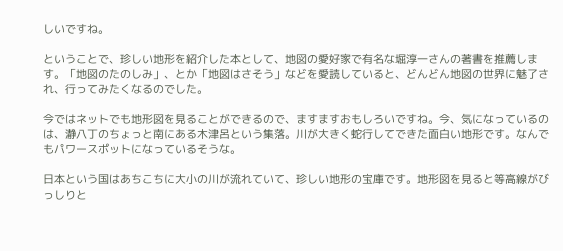しいですね。

ということで、珍しい地形を紹介した本として、地図の愛好家で有名な堀淳一さんの著書を推薦します。「地図のたのしみ」、とか「地図はさそう」などを愛読していると、どんどん地図の世界に魅了され、行ってみたくなるのでした。

今ではネットでも地形図を見ることができるので、ますますおもしろいですね。今、気になっているのは、瀞八丁のちょっと南にある木津呂という集落。川が大きく蛇行してできた面白い地形です。なんでもパワースポットになっているそうな。

日本という国はあちこちに大小の川が流れていて、珍しい地形の宝庫です。地形図を見ると等高線がびっしりと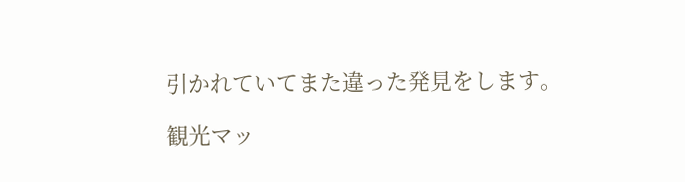引かれていてまた違った発見をします。

観光マッ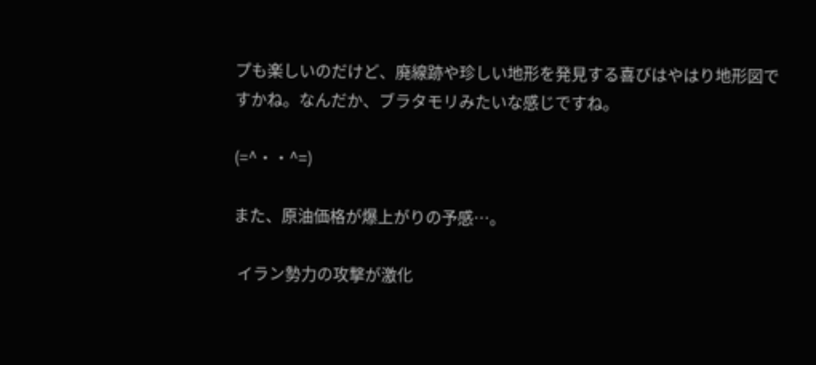プも楽しいのだけど、廃線跡や珍しい地形を発見する喜びはやはり地形図ですかね。なんだか、ブラタモリみたいな感じですね。

(=^・・^=)

また、原油価格が爆上がりの予感…。

 イラン勢力の攻撃が激化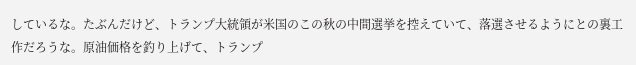しているな。たぶんだけど、トランプ大統領が米国のこの秋の中間選挙を控えていて、落選させるようにとの裏工作だろうな。原油価格を釣り上げて、トランプ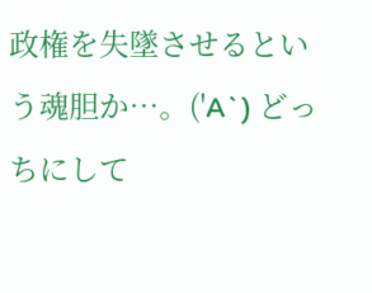政権を失墜させるという魂胆か…。('A`) どっちにして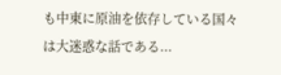も中東に原油を依存している国々は大迷惑な話である...